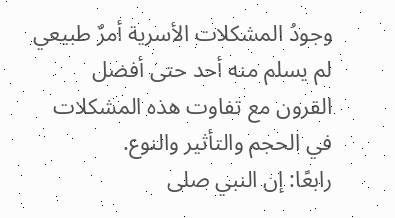وجودُ المشكلات الأسرية أمرٌ طبيعي لم يسلم منه أحد حتى أفضل القرون مع تفاوت هذه المشكلات في الحجم والتأثير والنوع.
رابعًا: إن النبي صلى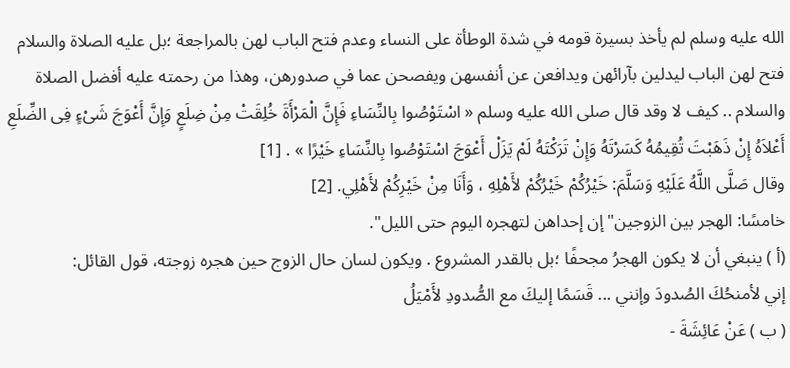الله عليه وسلم لم يأخذ بسيرة قومه في شدة الوطأة على النساء وعدم فتح الباب لهن بالمراجعة ؛بل عليه الصلاة والسلام فتح لهن الباب ليدلين بآرائهن ويدافعن عن أنفسهن ويفصحن عما في صدورهن، وهذا من رحمته عليه أفضل الصلاة والسلام .. كيف لا وقد قال صلى الله عليه وسلم « اسْتَوْصُوا بِالنِّسَاءِ فَإِنَّ الْمَرْأَةَ خُلِقَتْ مِنْ ضِلَعٍ وَإِنَّ أَعْوَجَ شَىْءٍ فِى الضِّلَعِ أَعْلاَهُ إِنْ ذَهَبْتَ تُقِيمُهُ كَسَرْتَهُ وَإِنْ تَرَكْتَهُ لَمْ يَزَلْ أَعْوَجَ اسْتَوْصُوا بِالنِّسَاءِ خَيْرًا » . [1]
وقال صَلَّى اللَّهُ عَلَيْهِ وَسَلَّمَ: خَيْرُكُمْ خَيْرُكُمْ لأَهْلِهِ ، وَأَنَا مِنْ خَيْرِكُمْ لأَهْلِي. [2]
خامسًا: الهجر بين الزوجين"إن إحداهن لتهجره اليوم حتى الليل".
(أ ) ينبغي أن لا يكون الهجرُ مجحفًا ؛بل بالقدر المشروع . ويكون لسان حال الزوج حين هجره زوجته، قول القائل:
إني لأمنحُكَ الصُدودَ وإنني ... قَسَمًا إليكَ مع الصُّدودِ لأَمْيَلُ
( ب ) عَنْ عَائِشَةَ -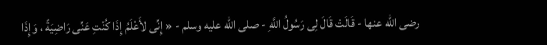رضى الله عنها - قَالَتْ قَالَ لِى رَسُولُ اللَّهِ - صلى الله عليه وسلم - « إِنِّى لأَعْلَمُ إِذَا كُنْتِ عَنِّى رَاضِيَةً ، وَإِذَا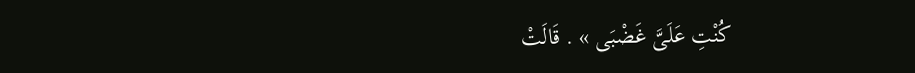كُنْتِ عَلَىَّ غَضْبَى » . قَالَتْ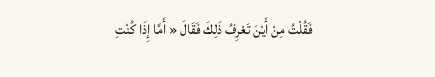فَقُلْتُ مِنْ أَيْنَ تَعْرِفُ ذَلِكَ فَقَالَ « أَمَّا إِذَا كُنْتِ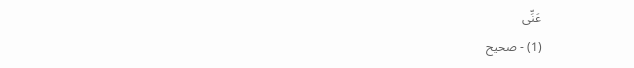عَنِّى
(1) - صحيح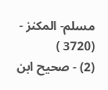مسلم- المكنز - (3720 )
(2) - صحيح ابن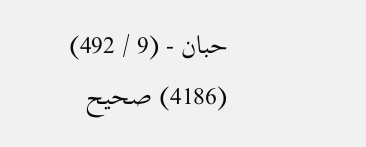حبان - (9 / 492) (4186) صحيح